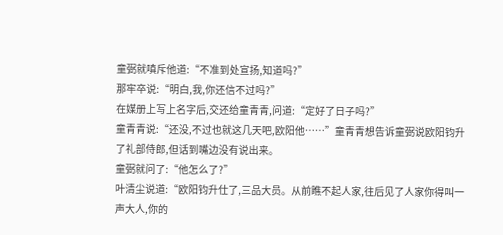童弼就嗔斥他道:“不准到处宣扬,知道吗?”
那牢卒说:“明白,我,你还信不过吗?”
在媒册上写上名字后,交还给童青青,问道:“定好了日子吗?”
童青青说:“还没,不过也就这几天吧,欧阳他……”童青青想告诉童弼说欧阳钧升了礼部侍郎,但话到嘴边没有说出来。
童弼就问了:“他怎么了?”
叶清尘说道:“欧阳钧升仕了,三品大员。从前瞧不起人家,往后见了人家你得叫一声大人,你的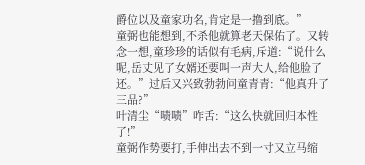爵位以及童家功名,肯定是一撸到底。”
童弼也能想到,不杀他就算老天保佑了。又转念一想,童珍珍的话似有毛病,斥道:“说什么呢,岳丈见了女婿还要叫一声大人,给他脸了还。”过后又兴致勃勃问童青青:“他真升了三品?”
叶清尘“啧啧”咋舌:“这么快就回归本性了!”
童弼作势要打,手伸出去不到一寸又立马缩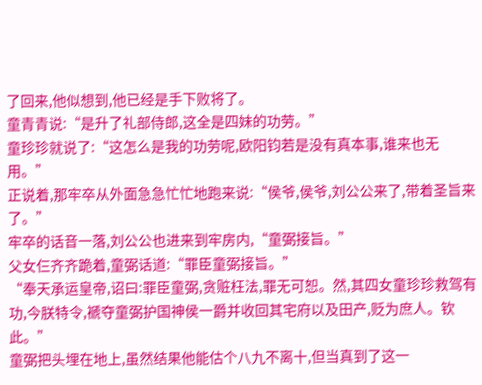了回来,他似想到,他已经是手下败将了。
童青青说:“是升了礼部侍郎,这全是四妹的功劳。”
童珍珍就说了:“这怎么是我的功劳呢,欧阳钧若是没有真本事,谁来也无用。”
正说着,那牢卒从外面急急忙忙地跑来说:“侯爷,侯爷,刘公公来了,带着圣旨来了。”
牢卒的话音一落,刘公公也进来到牢房内,“童弼接旨。”
父女仨齐齐跪着,童弼话道:“罪臣童弼接旨。”
“奉天承运皇帝,诏曰:罪臣童弼,贪赃枉法,罪无可恕。然,其四女童珍珍救驾有功,今朕特令,褫夺童弼护国神侯一爵并收回其宅府以及田产,贬为庶人。钦此。”
童弼把头埋在地上,虽然结果他能估个八九不离十,但当真到了这一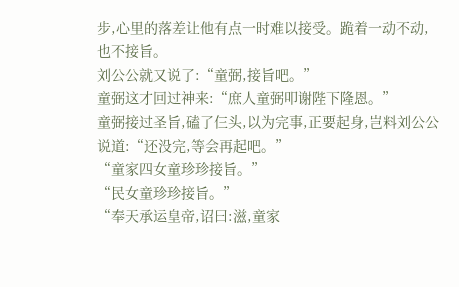步,心里的落差让他有点一时难以接受。跪着一动不动,也不接旨。
刘公公就又说了:“童弼,接旨吧。”
童弼这才回过神来:“庶人童弼叩谢陛下隆恩。”
童弼接过圣旨,磕了仨头,以为完事,正要起身,岂料刘公公说道:“还没完,等会再起吧。”
“童家四女童珍珍接旨。”
“民女童珍珍接旨。”
“奉天承运皇帝,诏曰:滋,童家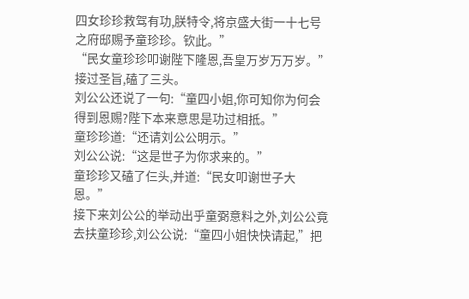四女珍珍救驾有功,朕特令,将京盛大街一十七号之府邸赐予童珍珍。钦此。”
“民女童珍珍叩谢陛下隆恩,吾皇万岁万万岁。”接过圣旨,磕了三头。
刘公公还说了一句:“童四小姐,你可知你为何会得到恩赐?陛下本来意思是功过相抵。”
童珍珍道:“还请刘公公明示。”
刘公公说:“这是世子为你求来的。”
童珍珍又磕了仨头,并道:“民女叩谢世子大恩。”
接下来刘公公的举动出乎童弼意料之外,刘公公竟去扶童珍珍,刘公公说:“童四小姐快快请起,”把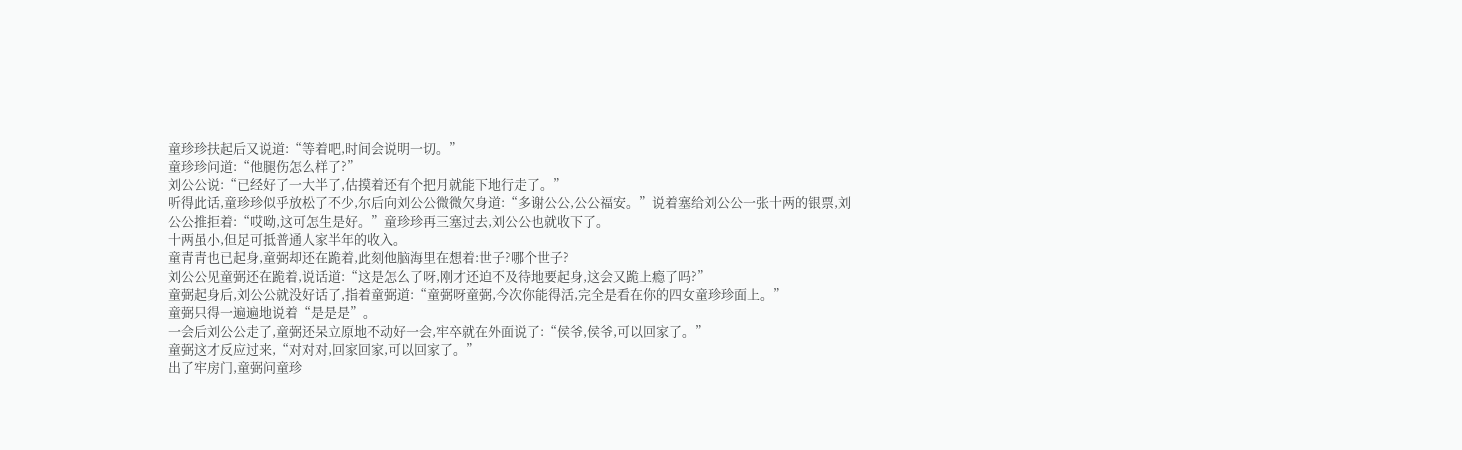童珍珍扶起后又说道:“等着吧,时间会说明一切。”
童珍珍问道:“他腿伤怎么样了?”
刘公公说:“已经好了一大半了,估摸着还有个把月就能下地行走了。”
听得此话,童珍珍似乎放松了不少,尔后向刘公公微微欠身道:“多谢公公,公公福安。”说着塞给刘公公一张十两的银票,刘公公推拒着:“哎呦,这可怎生是好。”童珍珍再三塞过去,刘公公也就收下了。
十两虽小,但足可抵普通人家半年的收入。
童青青也已起身,童弼却还在跪着,此刻他脑海里在想着:世子?哪个世子?
刘公公见童弼还在跪着,说话道:“这是怎么了呀,刚才还迫不及待地要起身,这会又跪上瘾了吗?”
童弼起身后,刘公公就没好话了,指着童弼道:“童弼呀童弼,今次你能得活,完全是看在你的四女童珍珍面上。”
童弼只得一遍遍地说着“是是是”。
一会后刘公公走了,童弼还呆立原地不动好一会,牢卒就在外面说了:“侯爷,侯爷,可以回家了。”
童弼这才反应过来,“对对对,回家回家,可以回家了。”
出了牢房门,童弼问童珍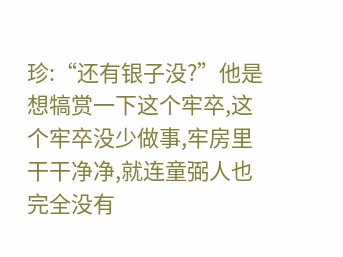珍:“还有银子没?”他是想犒赏一下这个牢卒,这个牢卒没少做事,牢房里干干净净,就连童弼人也完全没有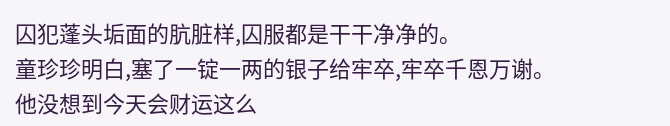囚犯蓬头垢面的肮脏样,囚服都是干干净净的。
童珍珍明白,塞了一锭一两的银子给牢卒,牢卒千恩万谢。
他没想到今天会财运这么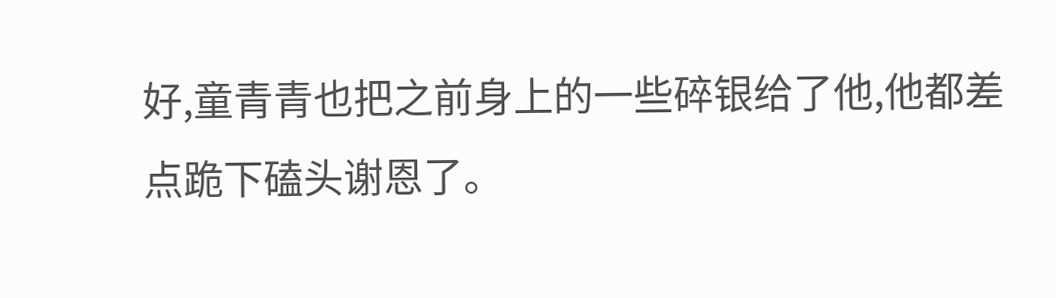好,童青青也把之前身上的一些碎银给了他,他都差点跪下磕头谢恩了。